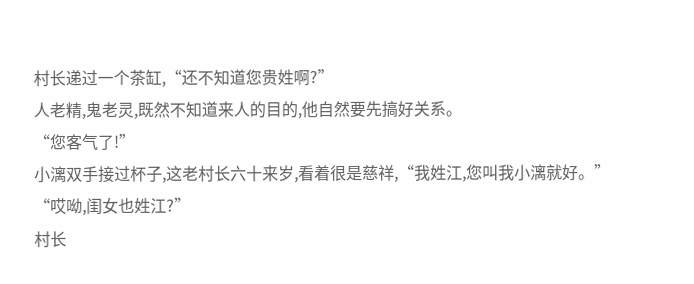村长递过一个茶缸,“还不知道您贵姓啊?”
人老精,鬼老灵,既然不知道来人的目的,他自然要先搞好关系。
“您客气了!”
小漓双手接过杯子,这老村长六十来岁,看着很是慈祥,“我姓江,您叫我小漓就好。”
“哎呦,闺女也姓江?”
村长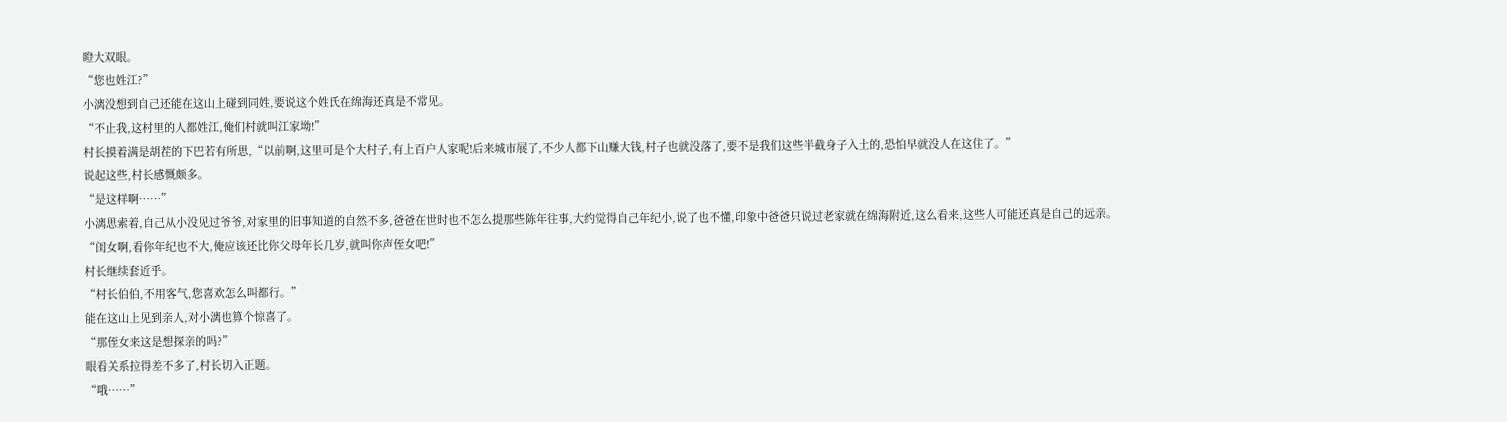瞪大双眼。
“您也姓江?”
小漓没想到自己还能在这山上碰到同姓,要说这个姓氏在绵海还真是不常见。
“不止我,这村里的人都姓江,俺们村就叫江家坳!”
村长摸着满是胡茬的下巴若有所思,“以前啊,这里可是个大村子,有上百户人家呢!后来城市展了,不少人都下山赚大钱,村子也就没落了,要不是我们这些半截身子入土的,恐怕早就没人在这住了。”
说起这些,村长感慨颇多。
“是这样啊……”
小漓思索着,自己从小没见过爷爷,对家里的旧事知道的自然不多,爸爸在世时也不怎么提那些陈年往事,大约觉得自己年纪小,说了也不懂,印象中爸爸只说过老家就在绵海附近,这么看来,这些人可能还真是自己的远亲。
“闺女啊,看你年纪也不大,俺应该还比你父母年长几岁,就叫你声侄女吧!”
村长继续套近乎。
“村长伯伯,不用客气,您喜欢怎么叫都行。”
能在这山上见到亲人,对小漓也算个惊喜了。
“那侄女来这是想探亲的吗?”
眼看关系拉得差不多了,村长切入正题。
“哦……”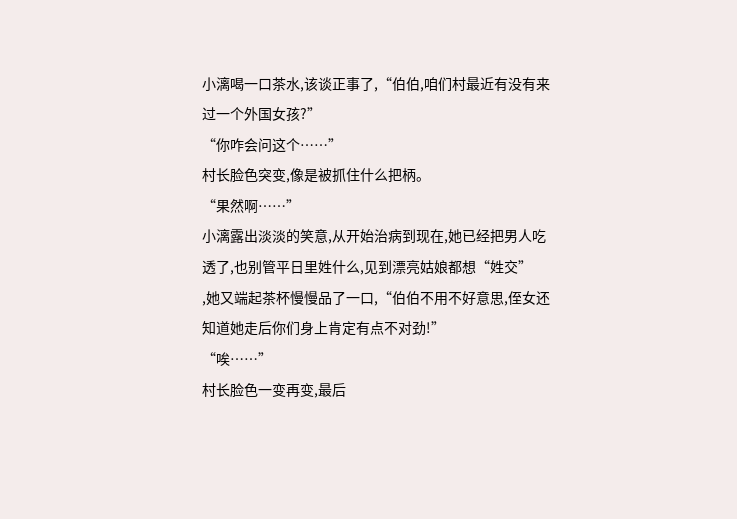小漓喝一口茶水,该谈正事了,“伯伯,咱们村最近有没有来过一个外国女孩?”
“你咋会问这个……”
村长脸色突变,像是被抓住什么把柄。
“果然啊……”
小漓露出淡淡的笑意,从开始治病到现在,她已经把男人吃透了,也别管平日里姓什么,见到漂亮姑娘都想“姓交”
,她又端起茶杯慢慢品了一口,“伯伯不用不好意思,侄女还知道她走后你们身上肯定有点不对劲!”
“唉……”
村长脸色一变再变,最后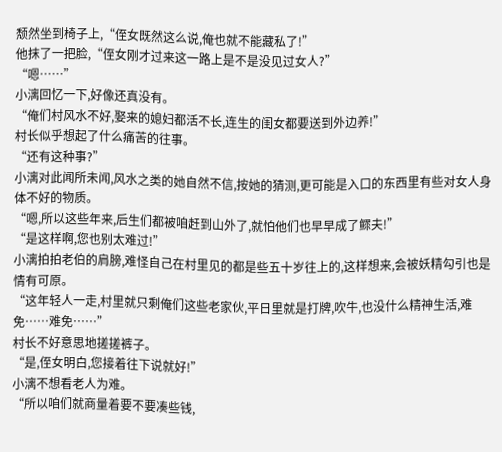颓然坐到椅子上,“侄女既然这么说,俺也就不能藏私了!”
他抹了一把脸,“侄女刚才过来这一路上是不是没见过女人?”
“嗯……”
小漓回忆一下,好像还真没有。
“俺们村风水不好,娶来的媳妇都活不长,连生的闺女都要送到外边养!”
村长似乎想起了什么痛苦的往事。
“还有这种事?”
小漓对此闻所未闻,风水之类的她自然不信,按她的猜测,更可能是入口的东西里有些对女人身体不好的物质。
“嗯,所以这些年来,后生们都被咱赶到山外了,就怕他们也早早成了鳏夫!”
“是这样啊,您也别太难过!”
小漓拍拍老伯的肩膀,难怪自己在村里见的都是些五十岁往上的,这样想来,会被妖精勾引也是情有可原。
“这年轻人一走,村里就只剩俺们这些老家伙,平日里就是打牌,吹牛,也没什么精神生活,难免……难免……”
村长不好意思地搓搓裤子。
“是,侄女明白,您接着往下说就好!”
小漓不想看老人为难。
“所以咱们就商量着要不要凑些钱,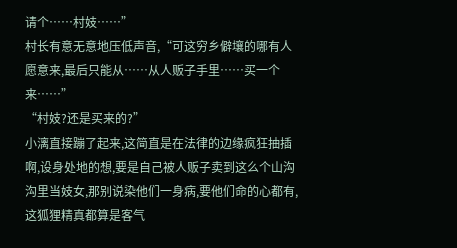请个……村妓……”
村长有意无意地压低声音,“可这穷乡僻壤的哪有人愿意来,最后只能从……从人贩子手里……买一个来……”
“村妓?还是买来的?”
小漓直接蹦了起来,这简直是在法律的边缘疯狂抽插啊,设身处地的想,要是自己被人贩子卖到这么个山沟沟里当妓女,那别说染他们一身病,要他们命的心都有,这狐狸精真都算是客气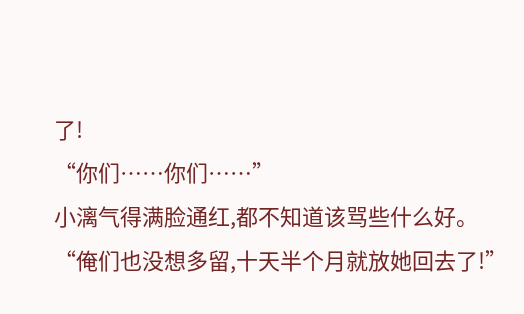了!
“你们……你们……”
小漓气得满脸通红,都不知道该骂些什么好。
“俺们也没想多留,十天半个月就放她回去了!”